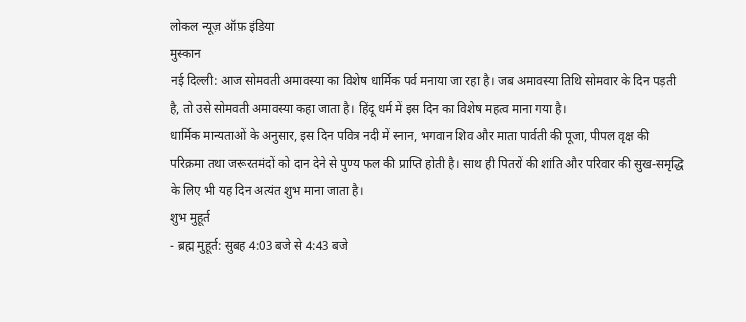लोकल न्यूज़ ऑफ़ इंडिया
मुस्कान
नई दिल्ली: आज सोमवती अमावस्या का विशेष धार्मिक पर्व मनाया जा रहा है। जब अमावस्या तिथि सोमवार के दिन पड़ती है, तो उसे सोमवती अमावस्या कहा जाता है। हिंदू धर्म में इस दिन का विशेष महत्व माना गया है।
धार्मिक मान्यताओं के अनुसार, इस दिन पवित्र नदी में स्नान, भगवान शिव और माता पार्वती की पूजा, पीपल वृक्ष की परिक्रमा तथा जरूरतमंदों को दान देने से पुण्य फल की प्राप्ति होती है। साथ ही पितरों की शांति और परिवार की सुख-समृद्धि के लिए भी यह दिन अत्यंत शुभ माना जाता है।
शुभ मुहूर्त
- ब्रह्म मुहूर्त: सुबह 4:03 बजे से 4:43 बजे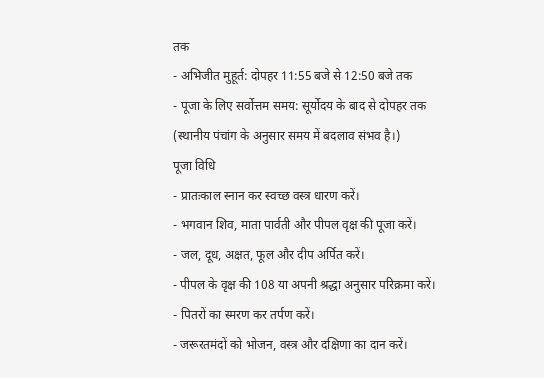तक
- अभिजीत मुहूर्त: दोपहर 11:55 बजे से 12:50 बजे तक
- पूजा के लिए सर्वोत्तम समय: सूर्योदय के बाद से दोपहर तक
(स्थानीय पंचांग के अनुसार समय में बदलाव संभव है।)
पूजा विधि
- प्रातःकाल स्नान कर स्वच्छ वस्त्र धारण करें।
- भगवान शिव, माता पार्वती और पीपल वृक्ष की पूजा करें।
- जल, दूध, अक्षत, फूल और दीप अर्पित करें।
- पीपल के वृक्ष की 108 या अपनी श्रद्धा अनुसार परिक्रमा करें।
- पितरों का स्मरण कर तर्पण करें।
- जरूरतमंदों को भोजन, वस्त्र और दक्षिणा का दान करें।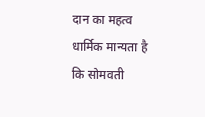दान का महत्व
धार्मिक मान्यता है कि सोमवती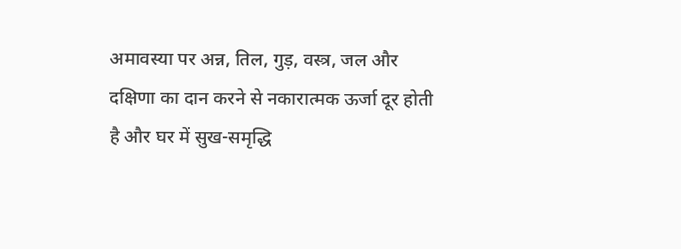अमावस्या पर अन्न, तिल, गुड़, वस्त्र, जल और दक्षिणा का दान करने से नकारात्मक ऊर्जा दूर होती है और घर में सुख-समृद्धि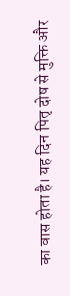का वास होता है। यह दिन पितृ दोष से मुक्ति और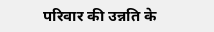परिवार की उन्नति के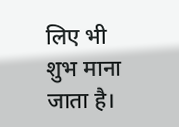लिए भी शुभ माना जाता है।